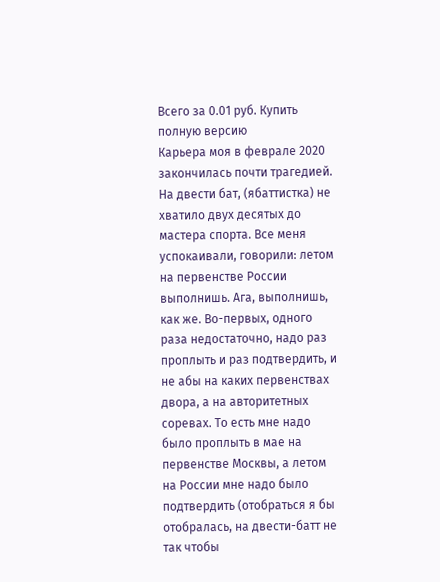Всего за 0.01 руб. Купить полную версию
Карьера моя в феврале 2020 закончилась почти трагедией. На двести бат, (ябаттистка) не хватило двух десятых до мастера спорта. Все меня успокаивали, говорили: летом на первенстве России выполнишь. Ага, выполнишь, как же. Во-первых, одного раза недостаточно, надо раз проплыть и раз подтвердить, и не абы на каких первенствах двора, а на авторитетных соревах. То есть мне надо было проплыть в мае на первенстве Москвы, а летом на России мне надо было подтвердить (отобраться я бы отобралась, на двести-батт не так чтобы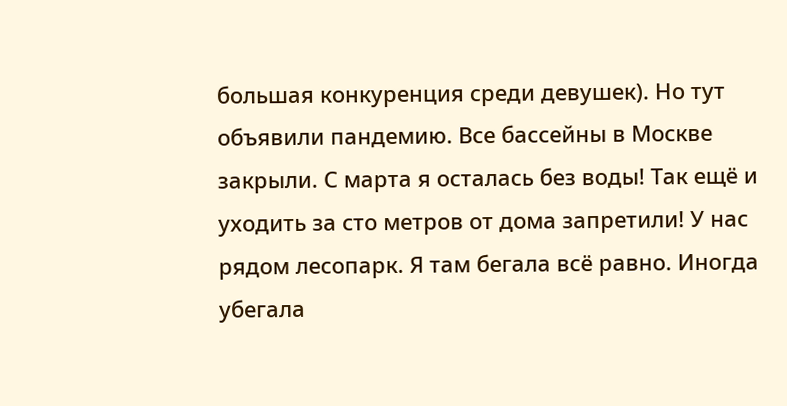большая конкуренция среди девушек). Но тут объявили пандемию. Все бассейны в Москве закрыли. С марта я осталась без воды! Так ещё и уходить за сто метров от дома запретили! У нас рядом лесопарк. Я там бегала всё равно. Иногда убегала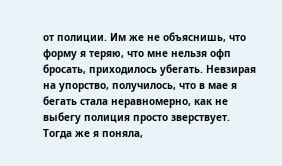от полиции. Им же не объяснишь, что форму я теряю, что мне нельзя офп бросать, приходилось убегать. Невзирая на упорство, получилось, что в мае я бегать стала неравномерно, как не выбегу полиция просто зверствует.
Тогда же я поняла,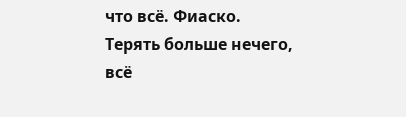что всё. Фиаско. Терять больше нечего, всё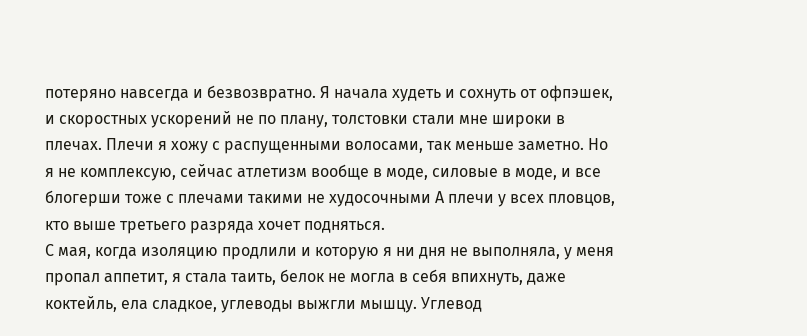потеряно навсегда и безвозвратно. Я начала худеть и сохнуть от офпэшек, и скоростных ускорений не по плану, толстовки стали мне широки в плечах. Плечи я хожу с распущенными волосами, так меньше заметно. Но я не комплексую, сейчас атлетизм вообще в моде, силовые в моде, и все блогерши тоже с плечами такими не худосочными А плечи у всех пловцов, кто выше третьего разряда хочет подняться.
С мая, когда изоляцию продлили и которую я ни дня не выполняла, у меня пропал аппетит, я стала таить, белок не могла в себя впихнуть, даже коктейль, ела сладкое, углеводы выжгли мышцу. Углевод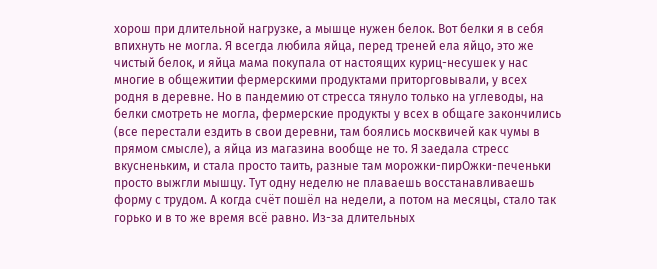хорош при длительной нагрузке, а мышце нужен белок. Вот белки я в себя впихнуть не могла. Я всегда любила яйца, перед треней ела яйцо, это же чистый белок, и яйца мама покупала от настоящих куриц-несушек у нас многие в общежитии фермерскими продуктами приторговывали, у всех родня в деревне. Но в пандемию от стресса тянуло только на углеводы, на белки смотреть не могла, фермерские продукты у всех в общаге закончились (все перестали ездить в свои деревни, там боялись москвичей как чумы в прямом смысле), а яйца из магазина вообще не то. Я заедала стресс вкусненьким, и стала просто таить, разные там морожки-пирОжки-печеньки просто выжгли мышцу. Тут одну неделю не плаваешь восстанавливаешь форму с трудом. А когда счёт пошёл на недели, а потом на месяцы, стало так горько и в то же время всё равно. Из-за длительных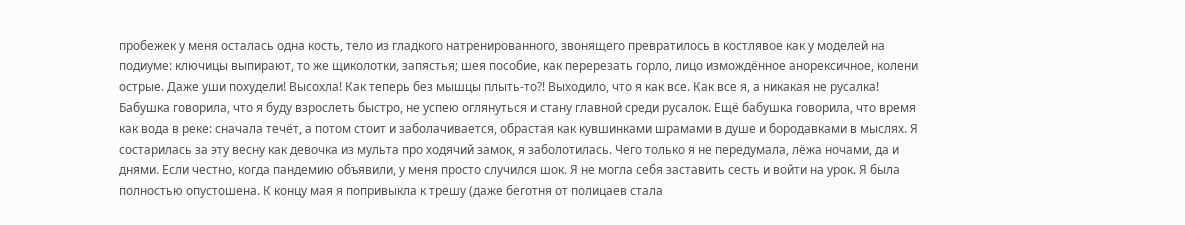пробежек у меня осталась одна кость, тело из гладкого натренированного, звонящего превратилось в костлявое как у моделей на подиуме: ключицы выпирают, то же щиколотки, запястья; шея пособие, как перерезать горло, лицо измождённое анорексичное, колени острые. Даже уши похудели! Высохла! Как теперь без мышцы плыть-то?! Выходило, что я как все. Как все я, а никакая не русалка!
Бабушка говорила, что я буду взрослеть быстро, не успею оглянуться и стану главной среди русалок. Ещё бабушка говорила, что время как вода в реке: сначала течёт, а потом стоит и заболачивается, обрастая как кувшинками шрамами в душе и бородавками в мыслях. Я состарилась за эту весну как девочка из мульта про ходячий замок, я заболотилась. Чего только я не передумала, лёжа ночами, да и днями. Если честно, когда пандемию объявили, у меня просто случился шок. Я не могла себя заставить сесть и войти на урок. Я была полностью опустошена. К концу мая я попривыкла к трешу (даже беготня от полицаев стала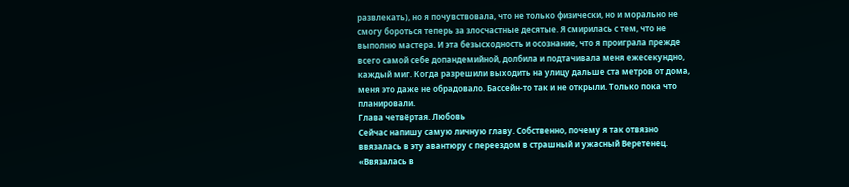развлекать), но я почувствовала, что не только физически, но и морально не смогу бороться теперь за злосчастные десятые. Я смирилась с тем, что не выполню мастера. И эта безысходность и осознание, что я проиграла прежде всего самой себе допандемийной, долбила и подтачивала меня ежесекундно, каждый миг. Когда разрешили выходить на улицу дальше ста метров от дома, меня это даже не обрадовало. Бассейн-то так и не открыли. Только пока что планировали.
Глава четвёртая. Любовь
Сейчас напишу самую личную главу. Собственно, почему я так отвязно ввязалась в эту авантюру с переездом в страшный и ужасный Веретенец. «Ввязалась в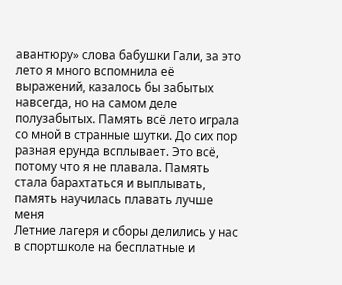авантюру» слова бабушки Гали, за это лето я много вспомнила её выражений, казалось бы забытых навсегда, но на самом деле полузабытых. Память всё лето играла со мной в странные шутки. До сих пор разная ерунда всплывает. Это всё, потому что я не плавала. Память стала барахтаться и выплывать, память научилась плавать лучше меня
Летние лагеря и сборы делились у нас в спортшколе на бесплатные и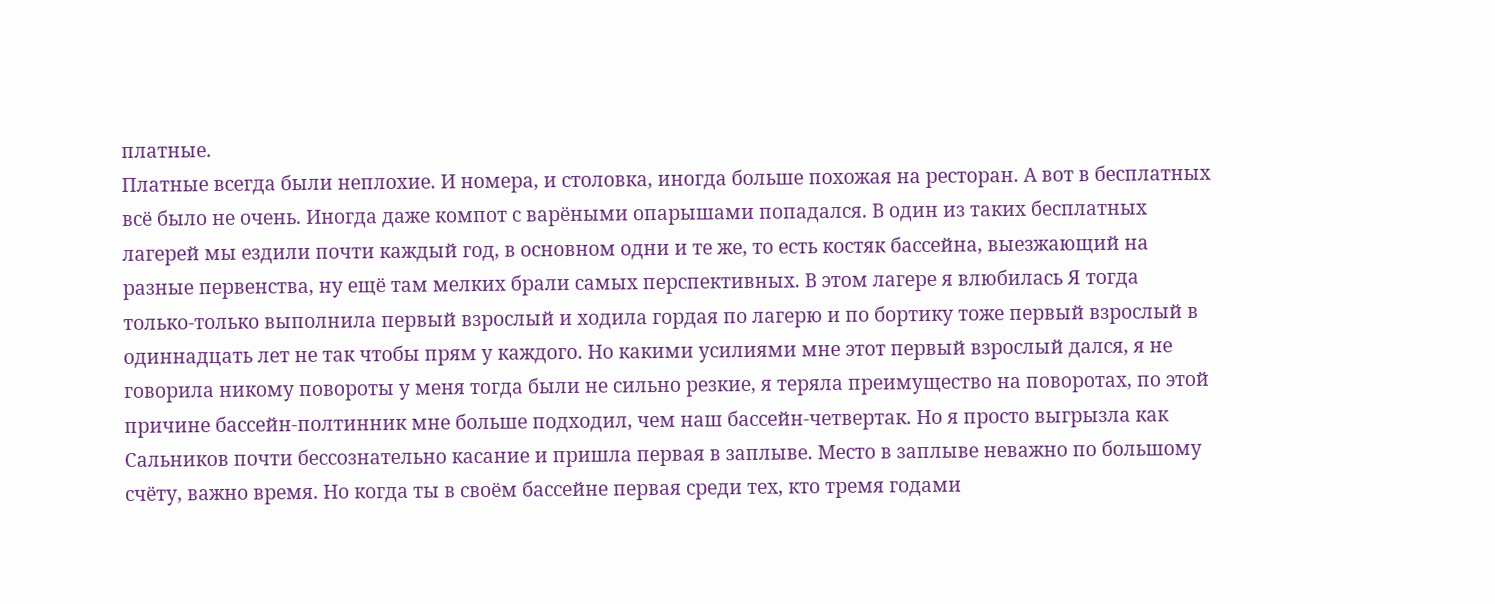платные.
Платные всегда были неплохие. И номера, и столовка, иногда больше похожая на ресторан. А вот в бесплатных всё было не очень. Иногда даже компот с варёными опарышами попадался. В один из таких бесплатных лагерей мы ездили почти каждый год, в основном одни и те же, то есть костяк бассейна, выезжающий на разные первенства, ну ещё там мелких брали самых перспективных. В этом лагере я влюбилась Я тогда только-только выполнила первый взрослый и ходила гордая по лагерю и по бортику тоже первый взрослый в одиннадцать лет не так чтобы прям у каждого. Но какими усилиями мне этот первый взрослый дался, я не говорила никому повороты у меня тогда были не сильно резкие, я теряла преимущество на поворотах, по этой причине бассейн-полтинник мне больше подходил, чем наш бассейн-четвертак. Но я просто выгрызла как Сальников почти бессознательно касание и пришла первая в заплыве. Место в заплыве неважно по большому счёту, важно время. Но когда ты в своём бассейне первая среди тех, кто тремя годами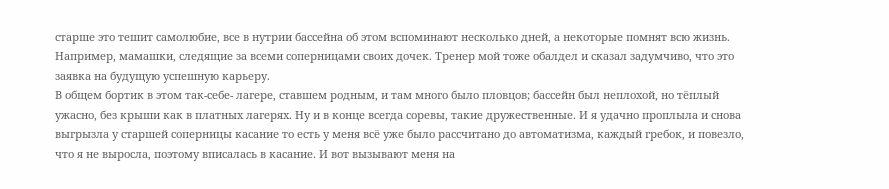старше это тешит самолюбие, все в нутрии бассейна об этом вспоминают несколько дней, а некоторые помнят всю жизнь. Например, мамашки, следящие за всеми соперницами своих дочек. Тренер мой тоже обалдел и сказал задумчиво, что это заявка на будущую успешную карьеру.
В общем бортик в этом так-себе- лагере, ставшем родным, и там много было пловцов; бассейн был неплохой, но тёплый ужасно, без крыши как в платных лагерях. Ну и в конце всегда соревы, такие дружественные. И я удачно проплыла и снова выгрызла у старшей соперницы касание то есть у меня всё уже было рассчитано до автоматизма, каждый гребок, и повезло, что я не выросла, поэтому вписалась в касание. И вот вызывают меня на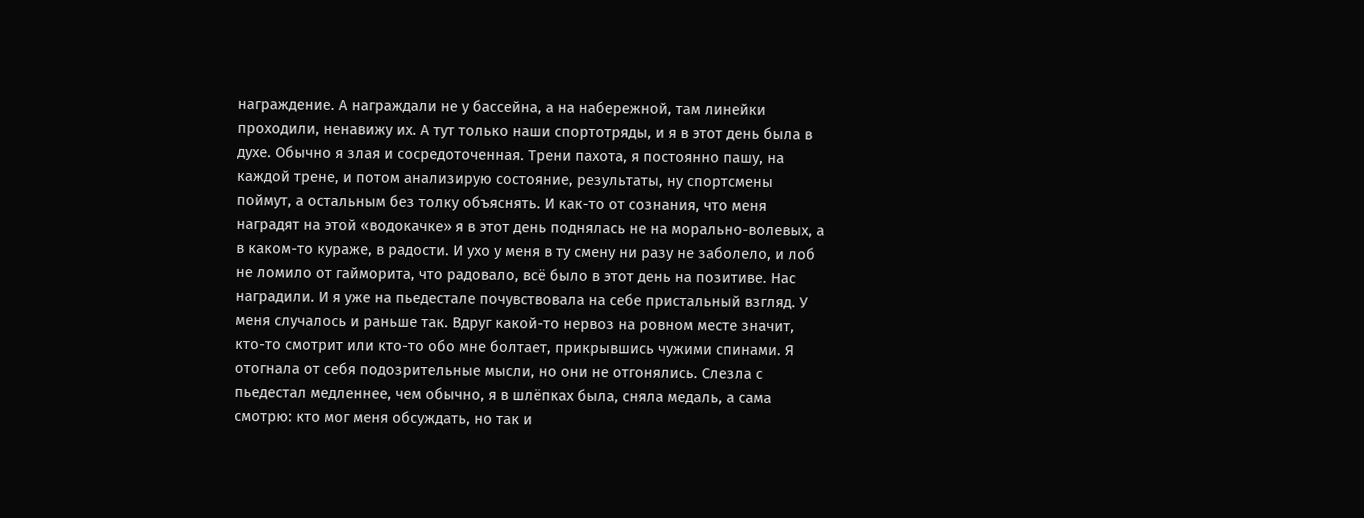награждение. А награждали не у бассейна, а на набережной, там линейки проходили, ненавижу их. А тут только наши спортотряды, и я в этот день была в духе. Обычно я злая и сосредоточенная. Трени пахота, я постоянно пашу, на каждой трене, и потом анализирую состояние, результаты, ну спортсмены поймут, а остальным без толку объяснять. И как-то от сознания, что меня наградят на этой «водокачке» я в этот день поднялась не на морально-волевых, а в каком-то кураже, в радости. И ухо у меня в ту смену ни разу не заболело, и лоб не ломило от гайморита, что радовало, всё было в этот день на позитиве. Нас наградили. И я уже на пьедестале почувствовала на себе пристальный взгляд. У меня случалось и раньше так. Вдруг какой-то нервоз на ровном месте значит, кто-то смотрит или кто-то обо мне болтает, прикрывшись чужими спинами. Я отогнала от себя подозрительные мысли, но они не отгонялись. Слезла с пьедестал медленнее, чем обычно, я в шлёпках была, сняла медаль, а сама смотрю: кто мог меня обсуждать, но так и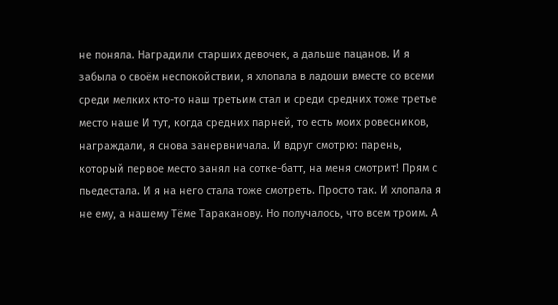не поняла. Наградили старших девочек, а дальше пацанов. И я забыла о своём неспокойствии, я хлопала в ладоши вместе со всеми среди мелких кто-то наш третьим стал и среди средних тоже третье место наше И тут, когда средних парней, то есть моих ровесников, награждали, я снова занервничала. И вдруг смотрю: парень, который первое место занял на сотке-батт, на меня смотрит! Прям с пьедестала. И я на него стала тоже смотреть. Просто так. И хлопала я не ему, а нашему Тёме Тараканову. Но получалось, что всем троим. А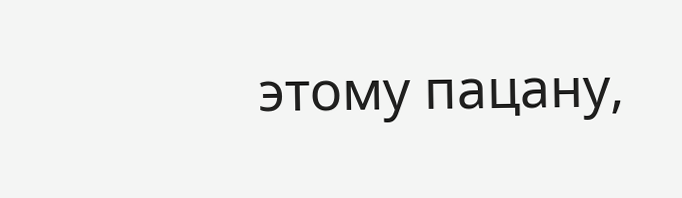этому пацану,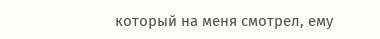который на меня смотрел, ему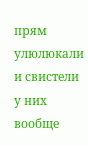прям улюлюкали и свистели у них вообще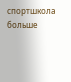спортшкола больше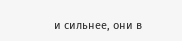и сильнее, они в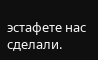эстафете нас сделали.